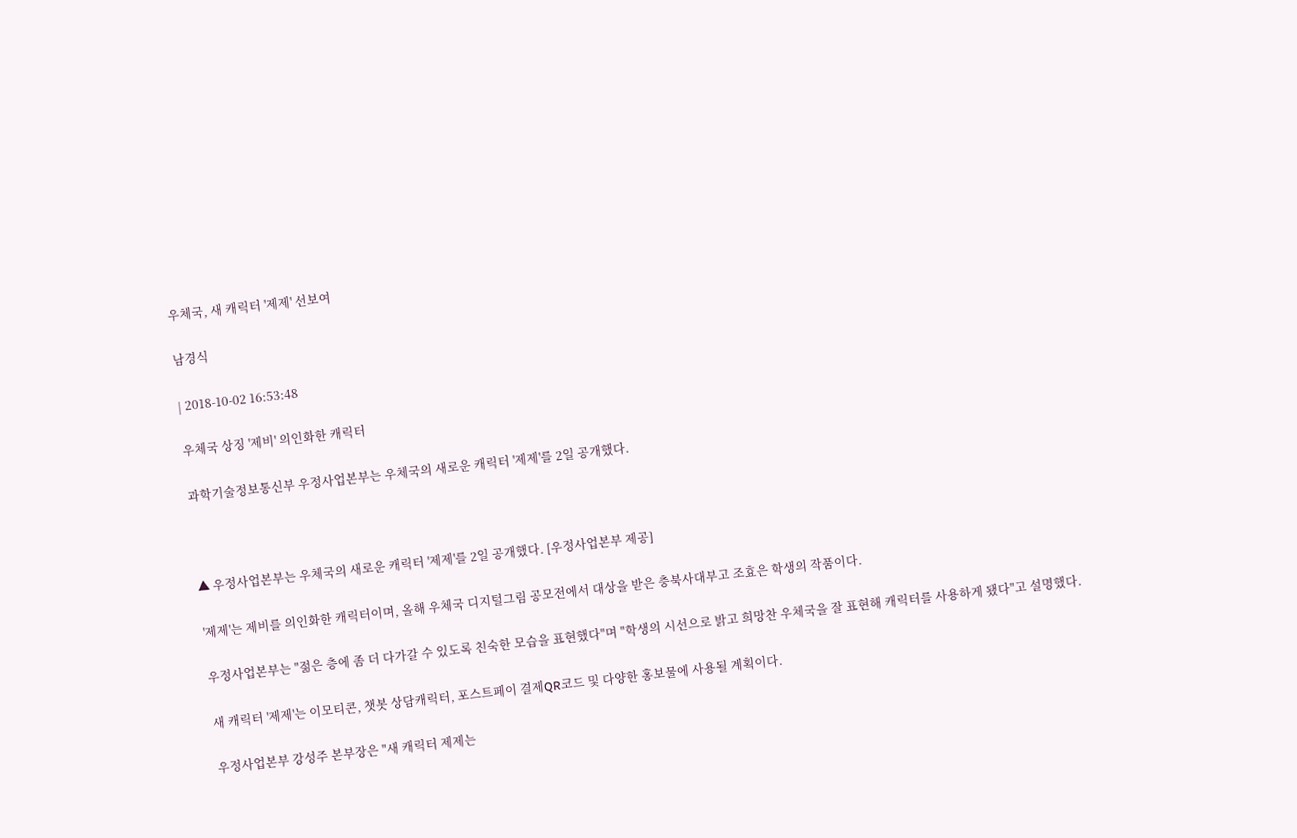우체국, 새 캐릭터 '제제' 선보여

남경식

| 2018-10-02 16:53:48

우체국 상징 '제비' 의인화한 캐릭터

과학기술정보통신부 우정사업본부는 우체국의 새로운 캐릭터 '제제'를 2일 공개했다.



▲ 우정사업본부는 우체국의 새로운 캐릭터 '제제'를 2일 공개했다. [우정사업본부 제공]

'제제'는 제비를 의인화한 캐릭터이며, 올해 우체국 디지털그림 공모전에서 대상을 받은 충북사대부고 조효은 학생의 작품이다.

우정사업본부는 "젊은 층에 좀 더 다가갈 수 있도록 친숙한 모습을 표현했다"며 "학생의 시선으로 밝고 희망찬 우체국을 잘 표현해 캐릭터를 사용하게 됐다"고 설명했다.

새 캐릭터 '제제'는 이모티콘, 챗봇 상담캐릭터, 포스트페이 결제QR코드 및 다양한 홍보물에 사용될 계획이다.

우정사업본부 강성주 본부장은 "새 캐릭터 제제는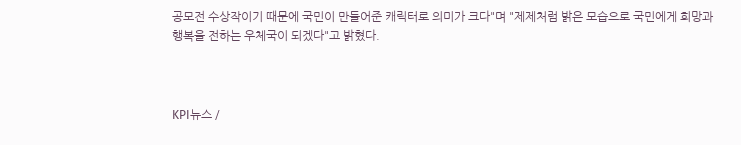공모전 수상작이기 때문에 국민이 만들어준 캐릭터로 의미가 크다"며 "제제처럼 밝은 모습으로 국민에게 희망과 행복을 전하는 우체국이 되겠다"고 밝혔다.



KPI뉴스 /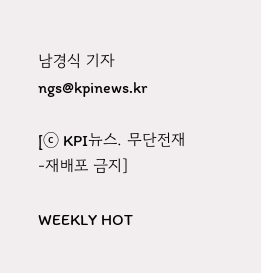남경식 기자 ngs@kpinews.kr

[ⓒ KPI뉴스. 무단전재-재배포 금지]

WEEKLY HOT